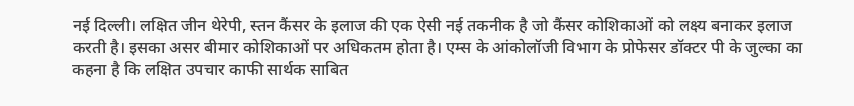नई दिल्ली। लक्षित जीन थेरेपी, स्तन कैंसर के इलाज की एक ऐसी नई तकनीक है जो कैंसर कोशिकाओं को लक्ष्य बनाकर इलाज करती है। इसका असर बीमार कोशिकाओं पर अधिकतम होता है। एम्स के आंकोलॉजी विभाग के प्रोफेसर डॉक्टर पी के जुल्का का कहना है कि लक्षित उपचार काफी सार्थक साबित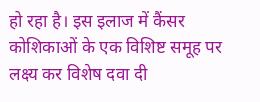हो रहा है। इस इलाज में कैंसर कोशिकाओं के एक विशिष्ट समूह पर लक्ष्य कर विशेष दवा दी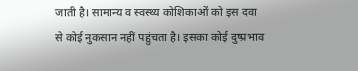जाती है। सामान्य व स्वस्थ्य कोशिकाओं को इस दवा से कोई नुकसान नहीं पहुंचता है। इसका कोई दुष्प्रभाव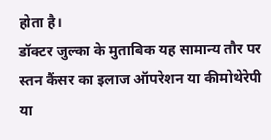होता है।
डॉक्टर जुल्का के मुताबिक यह सामान्य तौर पर स्तन कैंसर का इलाज ऑपरेशन या कीमोथेरेपी या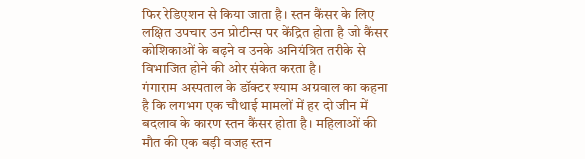फिर रेडिएशन से किया जाता है। स्तन कैंसर के लिए लक्षित उपचार उन प्रोटीन्स पर केंद्रित होता है जो कैंसर कोशिकाओं के बढ़ने व उनके अनियंत्रित तरीके से विभाजित होने की ओर संकेत करता है।
गंगाराम अस्पताल के डॉक्टर श्याम अग्रवाल का कहना है कि लगभग एक चौथाई मामलों में हर दो जीन में बदलाव के कारण स्तन कैंसर होता है। महिलाओं की मौत की एक बड़ी वजह स्तन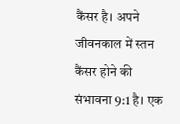कैंसर है। अपने जीवनकाल में स्तन कैंसर होने की संभावना 9:1 है। एक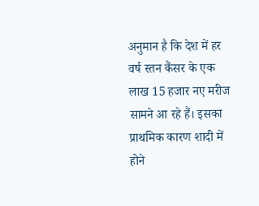अनुमान है कि देश में हर वर्ष स्तन कैंसर के एक लाख 15 हजार नए मरीज सामने आ रहे हैं। इसका प्राथमिक कारण शादी में होने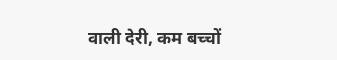वाली देरी, कम बच्चों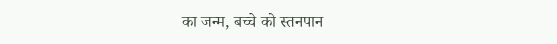का जन्म, बच्चे को स्तनपान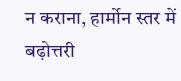न कराना, हार्मोन स्तर में बढ़ोत्तरी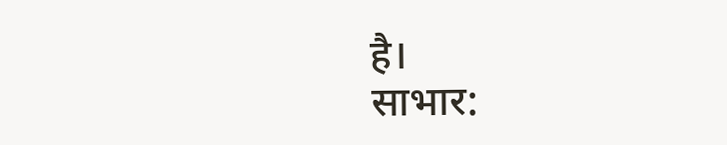है।
साभार: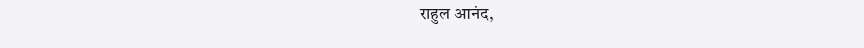राहुल आनंद,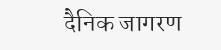दैनिक जागरण